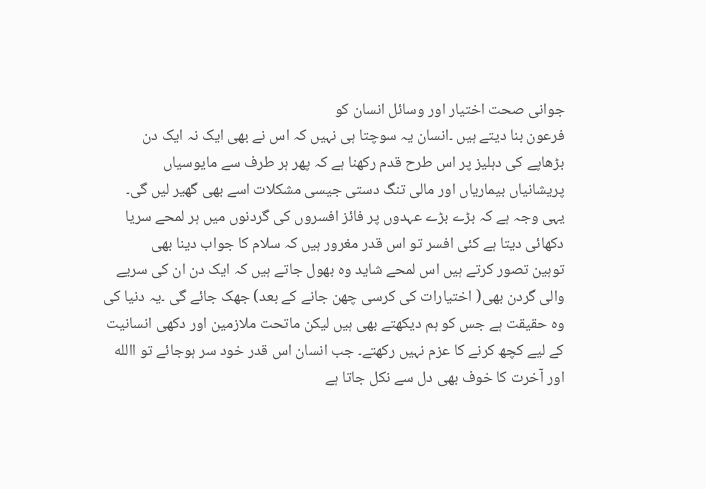جوانی صحت اختیار اور وسائل انسان کو
فرعون بنا دیتے ہیں ۔انسان یہ سوچتا ہی نہیں کہ اس نے بھی ایک نہ ایک دن
بڑھاپے کی دہلیز پر اس طرح قدم رکھنا ہے کہ پھر ہر طرف سے مایوسیاں
پریشانیاں بیماریاں اور مالی تنگ دستی جیسی مشکلات اسے بھی گھیر لیں گی۔
یہی وجہ ہے کہ بڑے بڑے عہدوں پر فائز افسروں کی گردنوں میں ہر لمحے سریا
دکھائی دیتا ہے کئی افسر تو اس قدر مغرور ہیں کہ سلام کا جواب دینا بھی
توہین تصور کرتے ہیں اس لمحے شاید وہ بھول جاتے ہیں کہ ایک دن ان کی سریے
والی گردن بھی( اختیارات کی کرسی چھن جانے کے بعد) جھک جائے گی ۔یہ دنیا کی
وہ حقیقت ہے جس کو ہم دیکھتے بھی ہیں لیکن ماتحت ملازمین اور دکھی انسانیت
کے لیے کچھ کرنے کا عزم نہیں رکھتے۔ جب انسان اس قدر خود سر ہوجائے تو االله
اور آخرت کا خوف بھی دل سے نکل جاتا ہے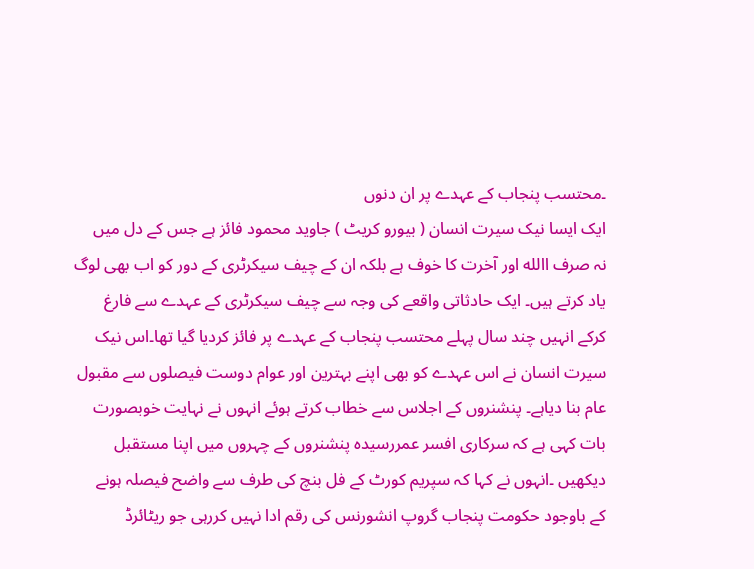۔محتسب پنجاب کے عہدے پر ان دنوں
ایک ایسا نیک سیرت انسان ( بیورو کریٹ ) جاوید محمود فائز ہے جس کے دل میں
نہ صرف االله اور آخرت کا خوف ہے بلکہ ان کے چیف سیکرٹری کے دور کو اب بھی لوگ
یاد کرتے ہیں۔ ایک حادثاتی واقعے کی وجہ سے چیف سیکرٹری کے عہدے سے فارغ
کرکے انہیں چند سال پہلے محتسب پنجاب کے عہدے پر فائز کردیا گیا تھا۔اس نیک
سیرت انسان نے اس عہدے کو بھی اپنے بہترین اور عوام دوست فیصلوں سے مقبول
عام بنا دیاہے۔ پنشنروں کے اجلاس سے خطاب کرتے ہوئے انہوں نے نہایت خوبصورت
بات کہی ہے کہ سرکاری افسر عمررسیدہ پنشنروں کے چہروں میں اپنا مستقبل
دیکھیں ۔انہوں نے کہا کہ سپریم کورٹ کے فل بنچ کی طرف سے واضح فیصلہ ہونے
کے باوجود حکومت پنجاب گروپ انشورنس کی رقم ادا نہیں کررہی جو ریٹائرڈ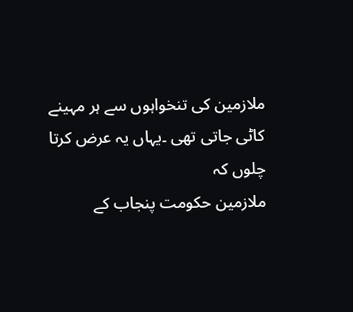ملازمین کی تنخواہوں سے ہر مہینے کاٹی جاتی تھی ۔یہاں یہ عرض کرتا چلوں کہ
ملازمین حکومت پنجاب کے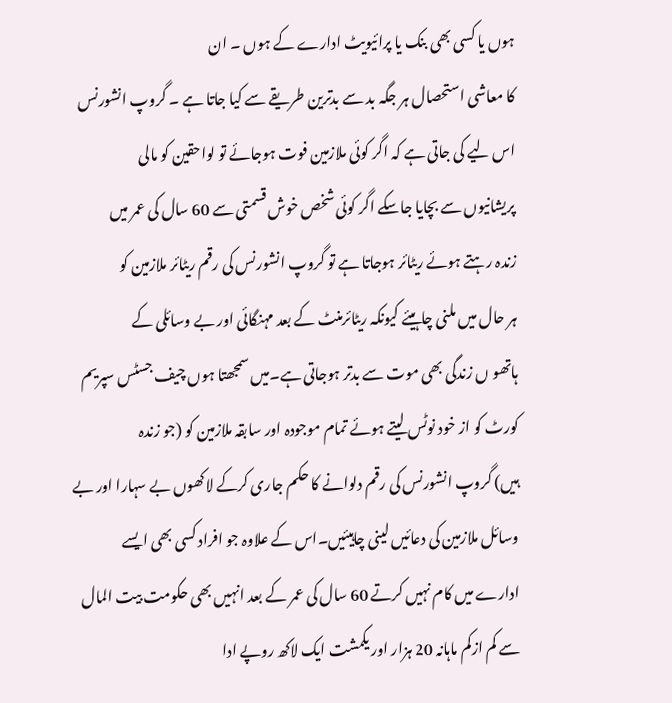ہوں یا کسی بھی بنک یا پرائیویٹ ادارے کے ہوں ۔ ان
کا معاشی استحصال ہر جگہ بد سے بدترین طریقے سے کیا جاتا ہے ۔ گروپ انشورنس
اس لیے کی جاتی ہے کہ اگر کوئی ملازمین فوت ہوجائے تو لواحقین کو مالی
پریشانیوں سے بچایا جاسکے اگر کوئی شخص خوش قسمتی سے 60 سال کی عمر میں
زندہ رہتے ہوئے ریٹائر ہوجاتا ہے تو گروپ انشورنس کی رقم ریٹائر ملازمین کو
ہر حال میں ملنی چاہیئے کیونکہ ریٹائرمنٹ کے بعد مہنگائی اور بے وسائلی کے
ہاتھو ں زندگی بھی موت سے بدتر ہوجاتی ہے۔میں سمجھتا ہوں چیف جسٹس سپریم
کورٹ کو از خود نوٹس لیتے ہوئے تمام موجودہ اور سابقہ ملازمین کو (جو زندہ
ہیں) گروپ انشورنس کی رقم دلوانے کا حکم جاری کرکے لاکھوں بے سہارا اور بے
وسائل ملازمین کی دعائیں لینی چاہیئیں۔اس کے علاوہ جو افراد کسی بھی ایسے
ادارے میں کام نہیں کرتے 60 سال کی عمر کے بعد انہیں بھی حکومت بیت المال
سے کم ازکم ماہانہ 20 ہزار اور یکمشت ایک لاکھ روپے ادا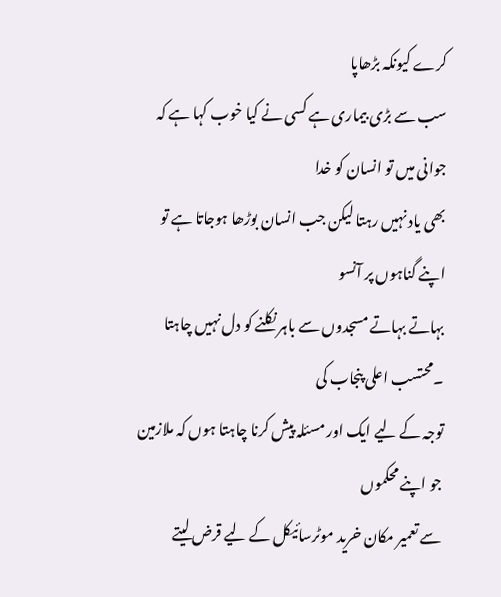کرے کیونکہ بڑھاپا
سب سے بڑی بیماری ہے کسی نے کیا خوب کہا ہے کہ جوانی میں تو انسان کو خدا
بھی یاد نہیں رہتا لیکن جب انسان بوڑھا ہوجاتا ہے تو اپنے گناہوں پر آنسو
بہاتے بہاتے مسجدوں سے باہر نکلنے کو دل نہیں چاہتا ۔محتسب اعلی پنجاب کی
توجہ کے لیے ایک اور مسئلہ پیش کرنا چاہتا ہوں کہ ملازمین جو اپنے محکموں
سے تعمیر مکان خرید موٹرسائیکل کے لیے قرض لیتے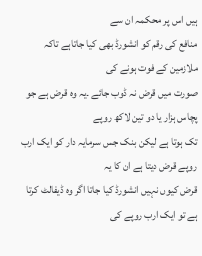ہیں اس پر محکمہ ان سے
منافع کی رقم کو انشورڈ بھی کیا جاتاہے تاکہ ملازمین کے فوت ہونے کی
صورت میں قرض نہ ڈوب جائے ۔یہ وہ قرض ہے جو پچاس ہزار یا دو تین لاکھ روپے
تک ہوتا ہے لیکن بنک جس سرمایہ دار کو ایک ارب روپے قرض دیتا ہے ان کا یہ
قرض کیوں نہیں انشورڈ کیا جاتا اگر وہ ڈیفالٹ کرتا ہے تو ایک ارب روپے کی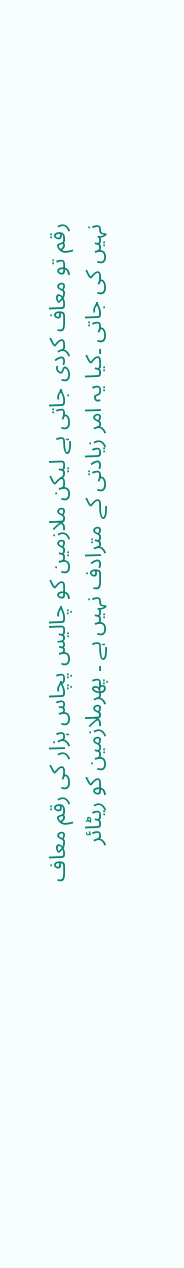رقم تو معاف کردی جاتی ہے لیکن ملازمین کو چالیس پچاس ہزار کی رقم معاف
نہیں کی جاتی ۔کیا یہ امر زیادتی کے مترادف نہیں ہے ۔ پھرملازمین کو ریٹائر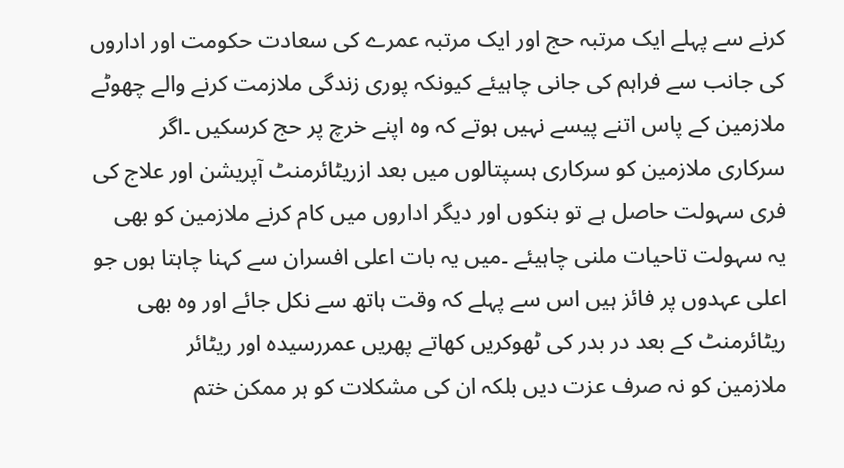کرنے سے پہلے ایک مرتبہ حج اور ایک مرتبہ عمرے کی سعادت حکومت اور اداروں
کی جانب سے فراہم کی جانی چاہیئے کیونکہ پوری زندگی ملازمت کرنے والے چھوٹے
ملازمین کے پاس اتنے پیسے نہیں ہوتے کہ وہ اپنے خرچ پر حج کرسکیں ۔اگر
سرکاری ملازمین کو سرکاری ہسپتالوں میں بعد ازریٹائرمنٹ آپریشن اور علاج کی
فری سہولت حاصل ہے تو بنکوں اور دیگر اداروں میں کام کرنے ملازمین کو بھی
یہ سہولت تاحیات ملنی چاہیئے ۔میں یہ بات اعلی افسران سے کہنا چاہتا ہوں جو
اعلی عہدوں پر فائز ہیں اس سے پہلے کہ وقت ہاتھ سے نکل جائے اور وہ بھی
ریٹائرمنٹ کے بعد در بدر کی ٹھوکریں کھاتے پھریں عمررسیدہ اور ریٹائر
ملازمین کو نہ صرف عزت دیں بلکہ ان کی مشکلات کو ہر ممکن ختم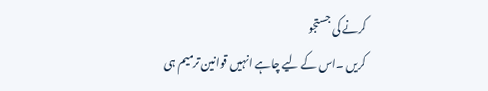کرنے کی جستجو
کریں ۔اس کے لیے چاہے انہیں قوانین ترمیم ہی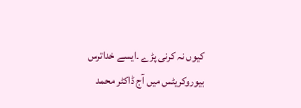کیوں نہ کرنی پڑے ۔ایسے خداترس
بیوروکریٹس میں آج ڈاکٹر محمد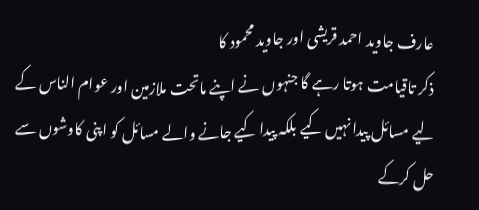عارف جاوید احمد قریشی اور جاوید محمود کا
ذکر تاقیامت ہوتا رہے گا جنہوں نے اپنے ماتحت ملازمین اور عوام الناس کے
لیے مسائل پیدا نہیں کیے بلکہ پیدا کیے جانے والے مسائل کو اپنی کاوشوں سے
حل کرکے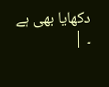دکھایا بھی ہے ۔ |